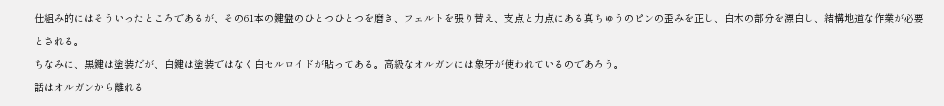仕組み的にはそういったところであるが、その61本の鍵盤のひとつひとつを磨き、フェルトを張り替え、支点と力点にある真ちゅうのピンの歪みを正し、白木の部分を漂白し、結構地道な作業が必要とされる。
ちなみに、黒鍵は塗装だが、白鍵は塗装ではなく白セルロイドが貼ってある。高級なオルガンには象牙が使われているのであろう。
話はオルガンから離れる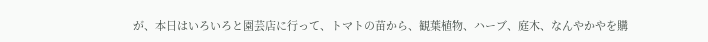が、本日はいろいろと園芸店に行って、トマトの苗から、観葉植物、ハーブ、庭木、なんやかやを購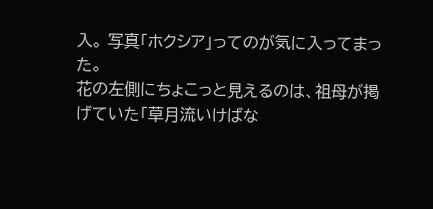入。 写真「ホクシア」ってのが気に入ってまった。
花の左側にちょこっと見えるのは、祖母が掲げていた「草月流いけばな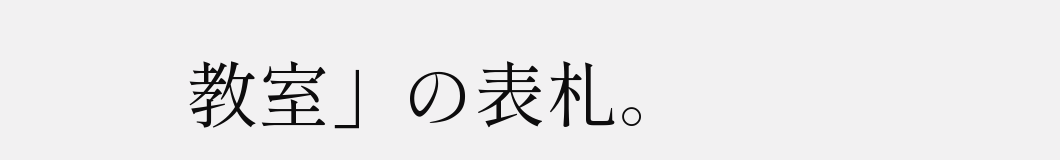教室」の表札。